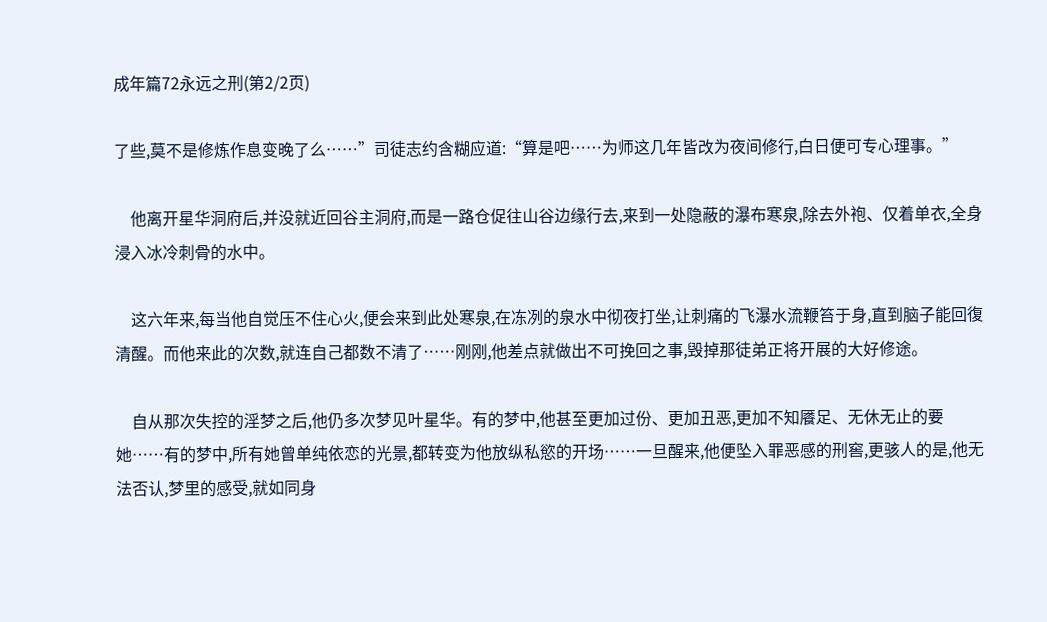成年篇72永远之刑(第2/2页)

了些,莫不是修炼作息变晚了么……”司徒志约含糊应道:“算是吧……为师这几年皆改为夜间修行,白日便可专心理事。”

    他离开星华洞府后,并没就近回谷主洞府,而是一路仓促往山谷边缘行去,来到一处隐蔽的瀑布寒泉,除去外袍、仅着单衣,全身浸入冰冷刺骨的水中。

    这六年来,每当他自觉压不住心火,便会来到此处寒泉,在冻冽的泉水中彻夜打坐,让刺痛的飞瀑水流鞭笞于身,直到脑子能回復清醒。而他来此的次数,就连自己都数不清了……刚刚,他差点就做出不可挽回之事,毁掉那徒弟正将开展的大好修途。

    自从那次失控的淫梦之后,他仍多次梦见叶星华。有的梦中,他甚至更加过份、更加丑恶,更加不知餍足、无休无止的要她……有的梦中,所有她曾单纯依恋的光景,都转变为他放纵私慾的开场……一旦醒来,他便坠入罪恶感的刑窖,更骇人的是,他无法否认,梦里的感受,就如同身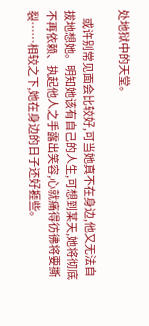处地狱中的天堂。

    或许别常见面会比较好,可当她真不在身边,他又无法自拔地想她。明知她该有自己的人生,可想到某天,她将彻底不再依赖、执起他人之手露出笑容,心就痛得彷彿将要撕裂……相较之下,她在身边的日子还好捱些。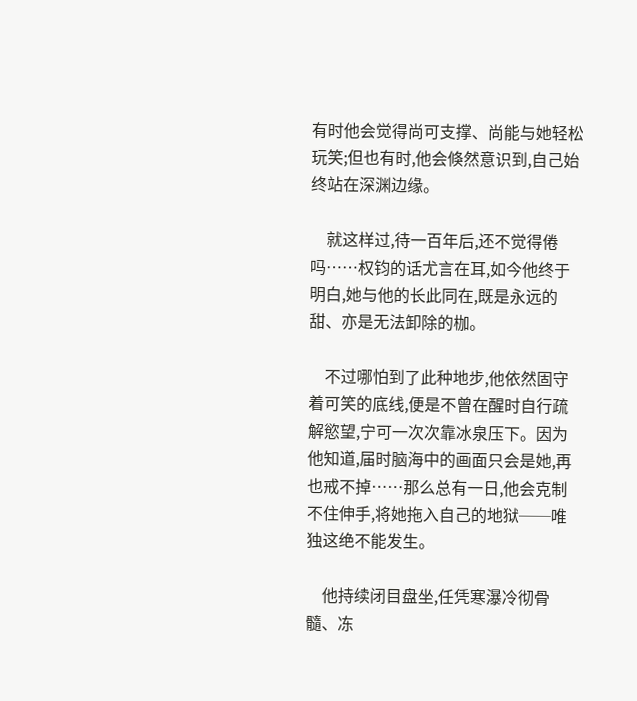有时他会觉得尚可支撑、尚能与她轻松玩笑;但也有时,他会倏然意识到,自己始终站在深渊边缘。

    就这样过,待一百年后,还不觉得倦吗……权钧的话尤言在耳,如今他终于明白,她与他的长此同在,既是永远的甜、亦是无法卸除的枷。

    不过哪怕到了此种地步,他依然固守着可笑的底线,便是不曾在醒时自行疏解慾望,宁可一次次靠冰泉压下。因为他知道,届时脑海中的画面只会是她,再也戒不掉……那么总有一日,他会克制不住伸手,将她拖入自己的地狱──唯独这绝不能发生。

    他持续闭目盘坐,任凭寒瀑冷彻骨髓、冻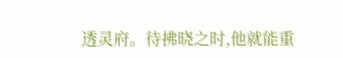透灵府。待拂晓之时,他就能重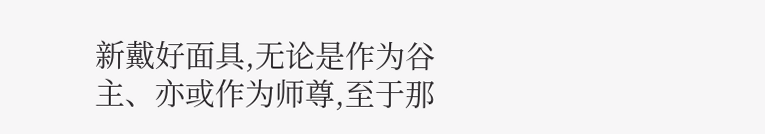新戴好面具,无论是作为谷主、亦或作为师尊,至于那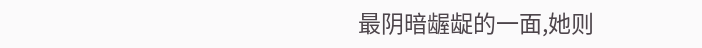最阴暗龌龊的一面,她则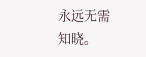永远无需知晓。